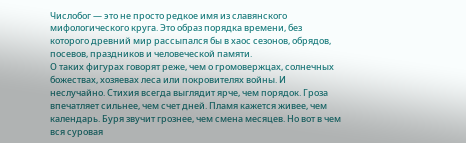Числобог — это не просто редкое имя из славянского мифологического круга. Это образ порядка времени, без которого древний мир рассыпался бы в хаос сезонов, обрядов, посевов, праздников и человеческой памяти.
О таких фигурах говорят реже, чем о громовержцах, солнечных божествах, хозяевах леса или покровителях войны. И неслучайно. Стихия всегда выглядит ярче, чем порядок. Гроза впечатляет сильнее, чем счет дней. Пламя кажется живее, чем календарь. Буря звучит грознее, чем смена месяцев. Но вот в чем вся суровая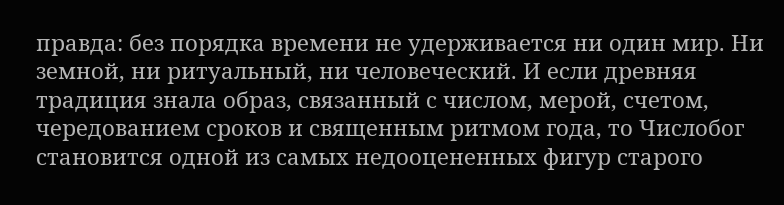правда: без порядка времени не удерживается ни один мир. Ни земной, ни ритуальный, ни человеческий. И если древняя традиция знала образ, связанный с числом, мерой, счетом, чередованием сроков и священным ритмом года, то Числобог становится одной из самых недооцененных фигур старого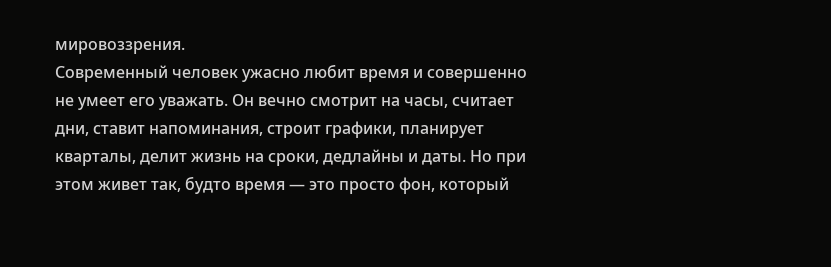мировоззрения.
Современный человек ужасно любит время и совершенно не умеет его уважать. Он вечно смотрит на часы, считает дни, ставит напоминания, строит графики, планирует кварталы, делит жизнь на сроки, дедлайны и даты. Но при этом живет так, будто время — это просто фон, который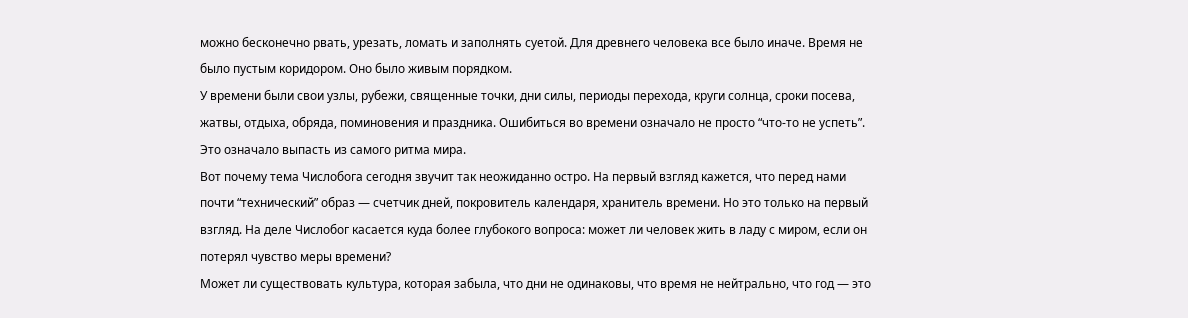можно бесконечно рвать, урезать, ломать и заполнять суетой. Для древнего человека все было иначе. Время не было пустым коридором. Оно было живым порядком.
У времени были свои узлы, рубежи, священные точки, дни силы, периоды перехода, круги солнца, сроки посева, жатвы, отдыха, обряда, поминовения и праздника. Ошибиться во времени означало не просто “что-то не успеть”. Это означало выпасть из самого ритма мира.
Вот почему тема Числобога сегодня звучит так неожиданно остро. На первый взгляд кажется, что перед нами почти “технический” образ — счетчик дней, покровитель календаря, хранитель времени. Но это только на первый взгляд. На деле Числобог касается куда более глубокого вопроса: может ли человек жить в ладу с миром, если он потерял чувство меры времени?
Может ли существовать культура, которая забыла, что дни не одинаковы, что время не нейтрально, что год — это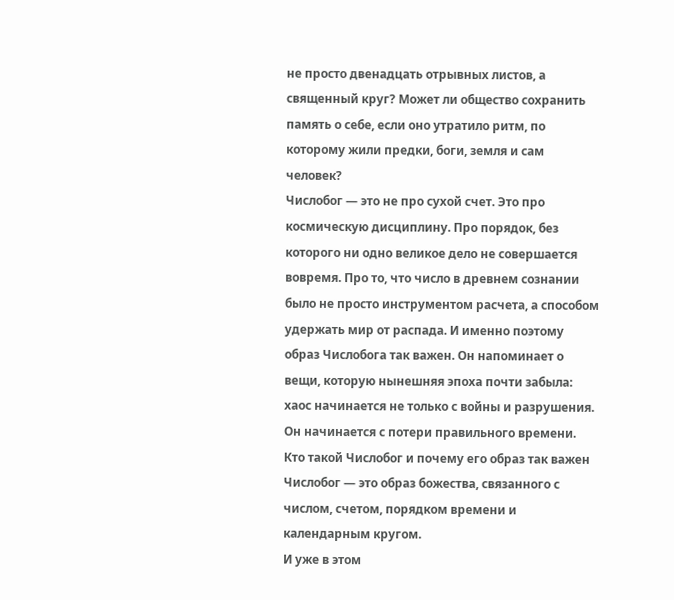не просто двенадцать отрывных листов, а священный круг? Может ли общество сохранить память о себе, если оно утратило ритм, по которому жили предки, боги, земля и сам человек?
Числобог — это не про сухой счет. Это про космическую дисциплину. Про порядок, без которого ни одно великое дело не совершается вовремя. Про то, что число в древнем сознании было не просто инструментом расчета, а способом удержать мир от распада. И именно поэтому образ Числобога так важен. Он напоминает о вещи, которую нынешняя эпоха почти забыла: хаос начинается не только с войны и разрушения. Он начинается с потери правильного времени.
Кто такой Числобог и почему его образ так важен
Числобог — это образ божества, связанного с числом, счетом, порядком времени и календарным кругом.
И уже в этом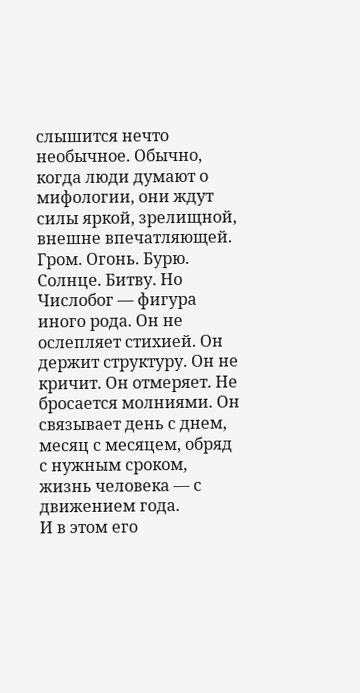слышится нечто необычное. Обычно, когда люди думают о мифологии, они ждут силы яркой, зрелищной, внешне впечатляющей. Гром. Огонь. Бурю. Солнце. Битву. Но Числобог — фигура иного рода. Он не ослепляет стихией. Он держит структуру. Он не кричит. Он отмеряет. Не бросается молниями. Он связывает день с днем, месяц с месяцем, обряд с нужным сроком, жизнь человека — с движением года.
И в этом его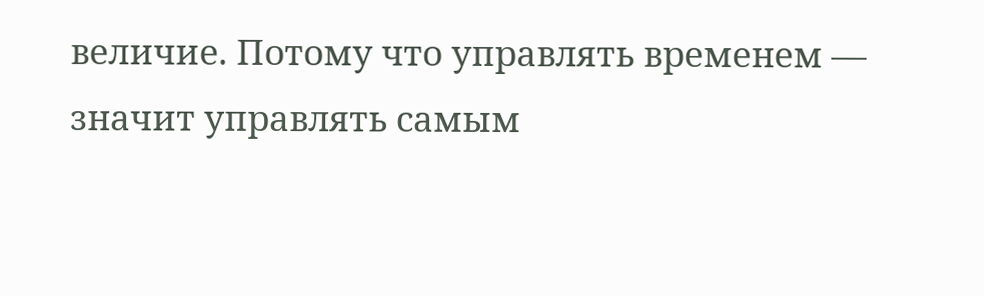величие. Потому что управлять временем — значит управлять самым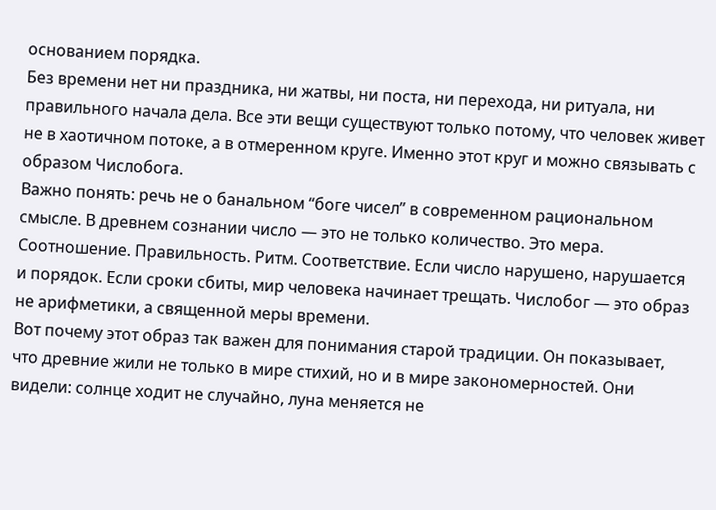основанием порядка.
Без времени нет ни праздника, ни жатвы, ни поста, ни перехода, ни ритуала, ни правильного начала дела. Все эти вещи существуют только потому, что человек живет не в хаотичном потоке, а в отмеренном круге. Именно этот круг и можно связывать с образом Числобога.
Важно понять: речь не о банальном “боге чисел” в современном рациональном смысле. В древнем сознании число — это не только количество. Это мера. Соотношение. Правильность. Ритм. Соответствие. Если число нарушено, нарушается и порядок. Если сроки сбиты, мир человека начинает трещать. Числобог — это образ не арифметики, а священной меры времени.
Вот почему этот образ так важен для понимания старой традиции. Он показывает, что древние жили не только в мире стихий, но и в мире закономерностей. Они видели: солнце ходит не случайно, луна меняется не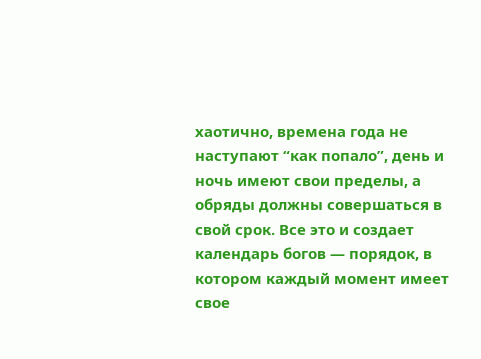хаотично, времена года не наступают “как попало”, день и ночь имеют свои пределы, а обряды должны совершаться в свой срок. Все это и создает календарь богов — порядок, в котором каждый момент имеет свое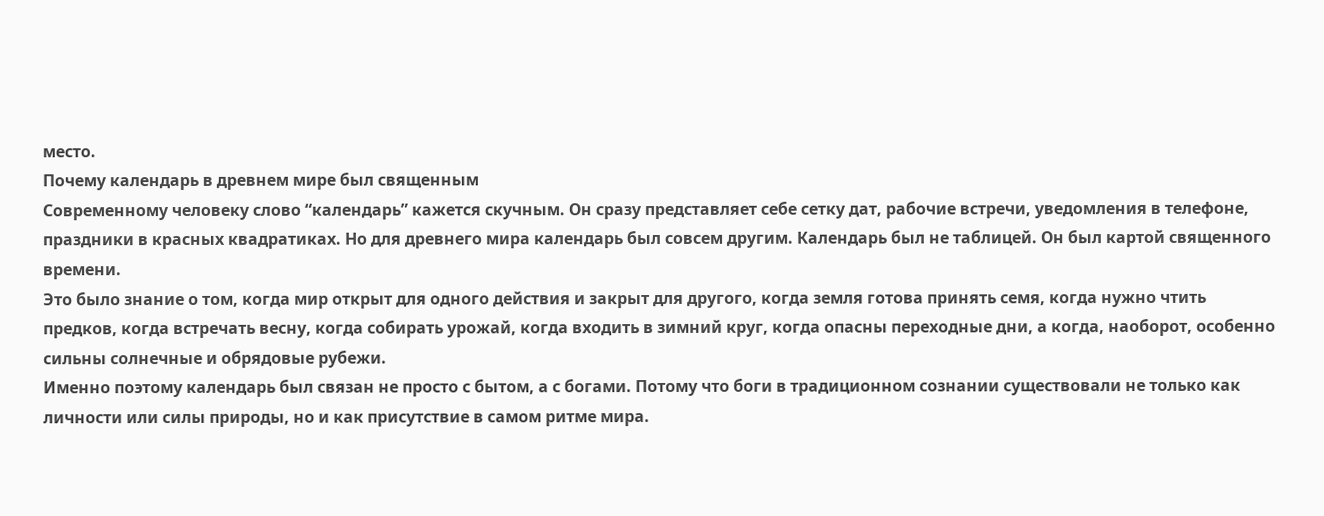место.
Почему календарь в древнем мире был священным
Современному человеку слово “календарь” кажется скучным. Он сразу представляет себе сетку дат, рабочие встречи, уведомления в телефоне, праздники в красных квадратиках. Но для древнего мира календарь был совсем другим. Календарь был не таблицей. Он был картой священного времени.
Это было знание о том, когда мир открыт для одного действия и закрыт для другого, когда земля готова принять семя, когда нужно чтить предков, когда встречать весну, когда собирать урожай, когда входить в зимний круг, когда опасны переходные дни, а когда, наоборот, особенно сильны солнечные и обрядовые рубежи.
Именно поэтому календарь был связан не просто с бытом, а с богами. Потому что боги в традиционном сознании существовали не только как личности или силы природы, но и как присутствие в самом ритме мира.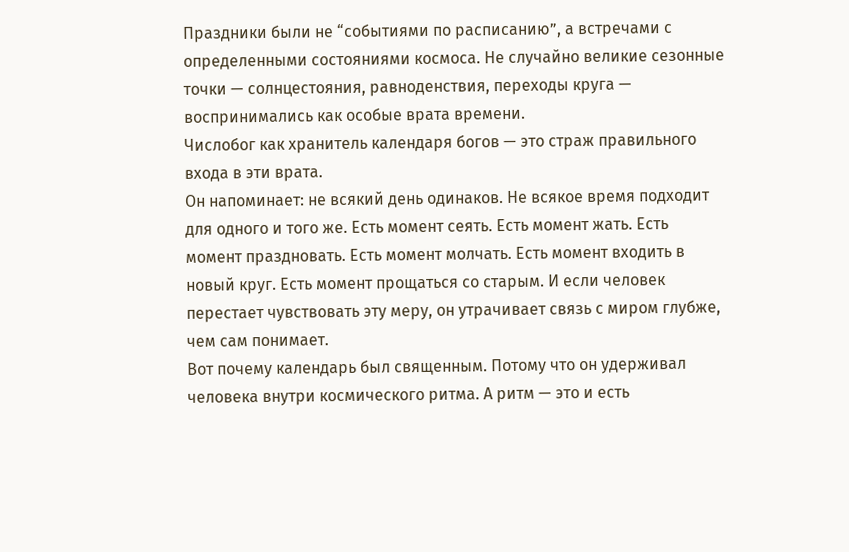Праздники были не “событиями по расписанию”, а встречами с определенными состояниями космоса. Не случайно великие сезонные точки — солнцестояния, равноденствия, переходы круга — воспринимались как особые врата времени.
Числобог как хранитель календаря богов — это страж правильного входа в эти врата.
Он напоминает: не всякий день одинаков. Не всякое время подходит для одного и того же. Есть момент сеять. Есть момент жать. Есть момент праздновать. Есть момент молчать. Есть момент входить в новый круг. Есть момент прощаться со старым. И если человек перестает чувствовать эту меру, он утрачивает связь с миром глубже, чем сам понимает.
Вот почему календарь был священным. Потому что он удерживал человека внутри космического ритма. А ритм — это и есть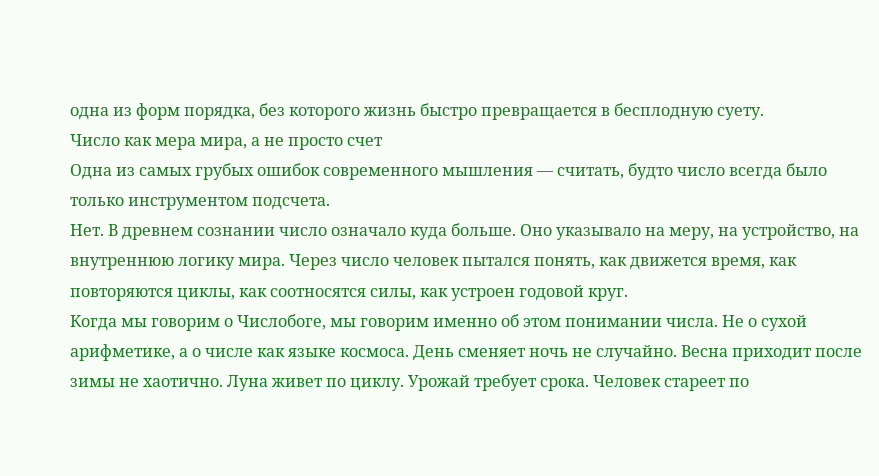одна из форм порядка, без которого жизнь быстро превращается в бесплодную суету.
Число как мера мира, а не просто счет
Одна из самых грубых ошибок современного мышления — считать, будто число всегда было только инструментом подсчета.
Нет. В древнем сознании число означало куда больше. Оно указывало на меру, на устройство, на внутреннюю логику мира. Через число человек пытался понять, как движется время, как повторяются циклы, как соотносятся силы, как устроен годовой круг.
Когда мы говорим о Числобоге, мы говорим именно об этом понимании числа. Не о сухой арифметике, а о числе как языке космоса. День сменяет ночь не случайно. Весна приходит после зимы не хаотично. Луна живет по циклу. Урожай требует срока. Человек стареет по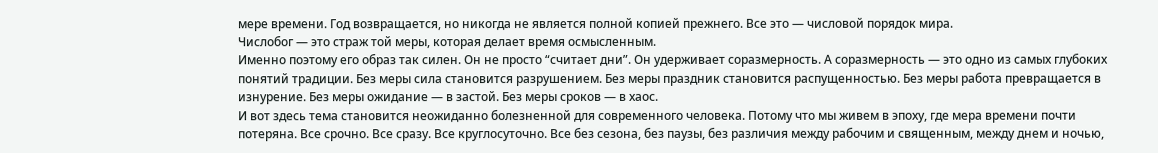мере времени. Год возвращается, но никогда не является полной копией прежнего. Все это — числовой порядок мира.
Числобог — это страж той меры, которая делает время осмысленным.
Именно поэтому его образ так силен. Он не просто “считает дни”. Он удерживает соразмерность. А соразмерность — это одно из самых глубоких понятий традиции. Без меры сила становится разрушением. Без меры праздник становится распущенностью. Без меры работа превращается в изнурение. Без меры ожидание — в застой. Без меры сроков — в хаос.
И вот здесь тема становится неожиданно болезненной для современного человека. Потому что мы живем в эпоху, где мера времени почти потеряна. Все срочно. Все сразу. Все круглосуточно. Все без сезона, без паузы, без различия между рабочим и священным, между днем и ночью,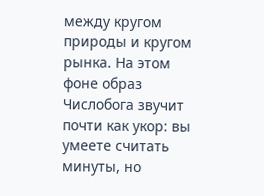между кругом природы и кругом рынка. На этом фоне образ Числобога звучит почти как укор: вы умеете считать минуты, но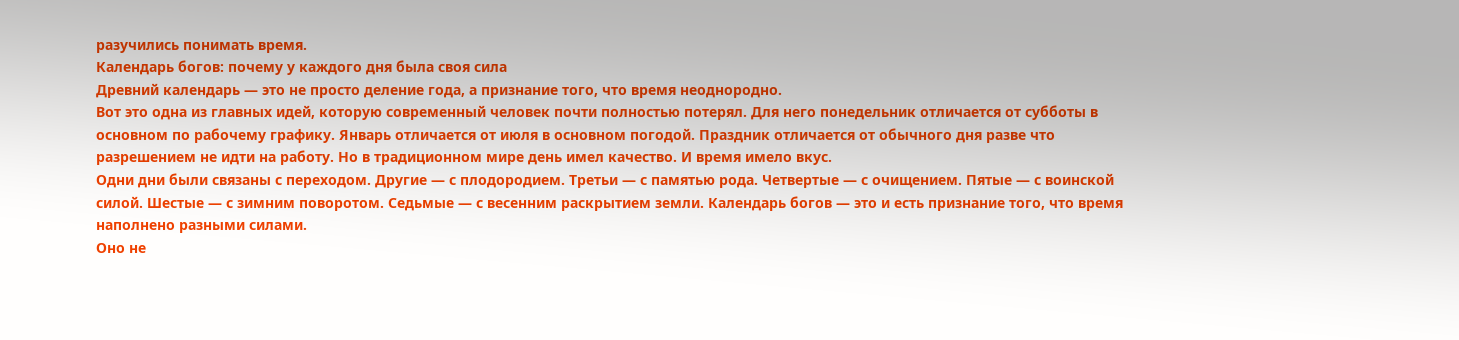разучились понимать время.
Календарь богов: почему у каждого дня была своя сила
Древний календарь — это не просто деление года, а признание того, что время неоднородно.
Вот это одна из главных идей, которую современный человек почти полностью потерял. Для него понедельник отличается от субботы в основном по рабочему графику. Январь отличается от июля в основном погодой. Праздник отличается от обычного дня разве что разрешением не идти на работу. Но в традиционном мире день имел качество. И время имело вкус.
Одни дни были связаны с переходом. Другие — с плодородием. Третьи — с памятью рода. Четвертые — с очищением. Пятые — с воинской силой. Шестые — с зимним поворотом. Седьмые — с весенним раскрытием земли. Календарь богов — это и есть признание того, что время наполнено разными силами.
Оно не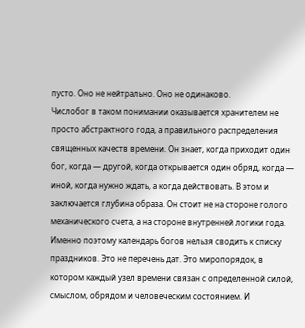пусто. Оно не нейтрально. Оно не одинаково.
Числобог в таком понимании оказывается хранителем не просто абстрактного года, а правильного распределения священных качеств времени. Он знает, когда приходит один бог, когда — другой, когда открывается один обряд, когда — иной, когда нужно ждать, а когда действовать. В этом и заключается глубина образа. Он стоит не на стороне голого механического счета, а на стороне внутренней логики года.
Именно поэтому календарь богов нельзя сводить к списку праздников. Это не перечень дат. Это миропорядок, в котором каждый узел времени связан с определенной силой, смыслом, обрядом и человеческим состоянием. И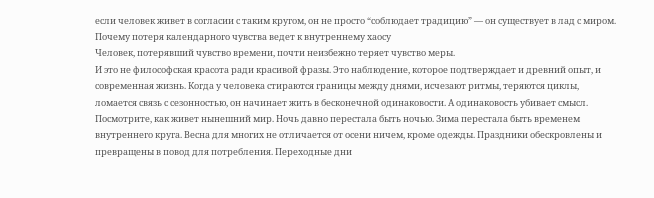если человек живет в согласии с таким кругом, он не просто “соблюдает традицию” — он существует в лад с миром.
Почему потеря календарного чувства ведет к внутреннему хаосу
Человек, потерявший чувство времени, почти неизбежно теряет чувство меры.
И это не философская красота ради красивой фразы. Это наблюдение, которое подтверждает и древний опыт, и современная жизнь. Когда у человека стираются границы между днями, исчезают ритмы, теряются циклы, ломается связь с сезонностью, он начинает жить в бесконечной одинаковости. А одинаковость убивает смысл.
Посмотрите, как живет нынешний мир. Ночь давно перестала быть ночью. Зима перестала быть временем внутреннего круга. Весна для многих не отличается от осени ничем, кроме одежды. Праздники обескровлены и превращены в повод для потребления. Переходные дни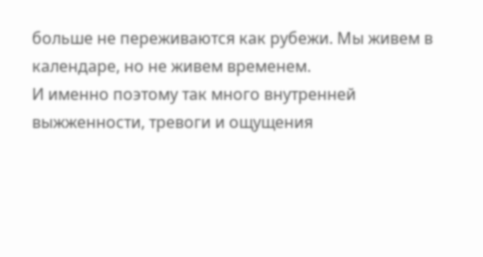больше не переживаются как рубежи. Мы живем в календаре, но не живем временем.
И именно поэтому так много внутренней выжженности, тревоги и ощущения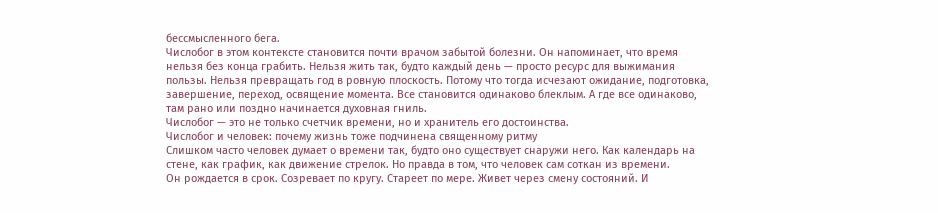бессмысленного бега.
Числобог в этом контексте становится почти врачом забытой болезни. Он напоминает, что время нельзя без конца грабить. Нельзя жить так, будто каждый день — просто ресурс для выжимания пользы. Нельзя превращать год в ровную плоскость. Потому что тогда исчезают ожидание, подготовка, завершение, переход, освящение момента. Все становится одинаково блеклым. А где все одинаково, там рано или поздно начинается духовная гниль.
Числобог — это не только счетчик времени, но и хранитель его достоинства.
Числобог и человек: почему жизнь тоже подчинена священному ритму
Слишком часто человек думает о времени так, будто оно существует снаружи него. Как календарь на стене, как график, как движение стрелок. Но правда в том, что человек сам соткан из времени.
Он рождается в срок. Созревает по кругу. Стареет по мере. Живет через смену состояний. И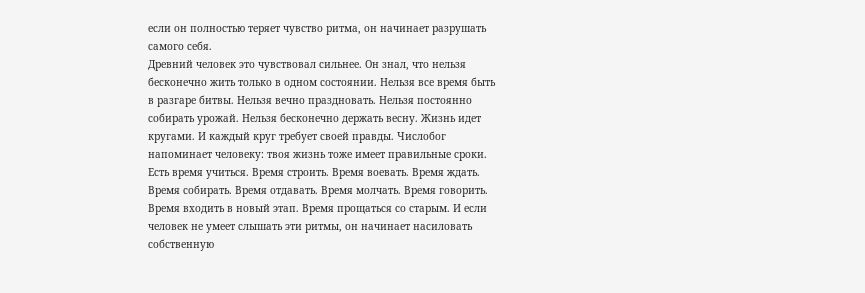если он полностью теряет чувство ритма, он начинает разрушать самого себя.
Древний человек это чувствовал сильнее. Он знал, что нельзя бесконечно жить только в одном состоянии. Нельзя все время быть в разгаре битвы. Нельзя вечно праздновать. Нельзя постоянно собирать урожай. Нельзя бесконечно держать весну. Жизнь идет кругами. И каждый круг требует своей правды. Числобог напоминает человеку: твоя жизнь тоже имеет правильные сроки.
Есть время учиться. Время строить. Время воевать. Время ждать. Время собирать. Время отдавать. Время молчать. Время говорить. Время входить в новый этап. Время прощаться со старым. И если человек не умеет слышать эти ритмы, он начинает насиловать собственную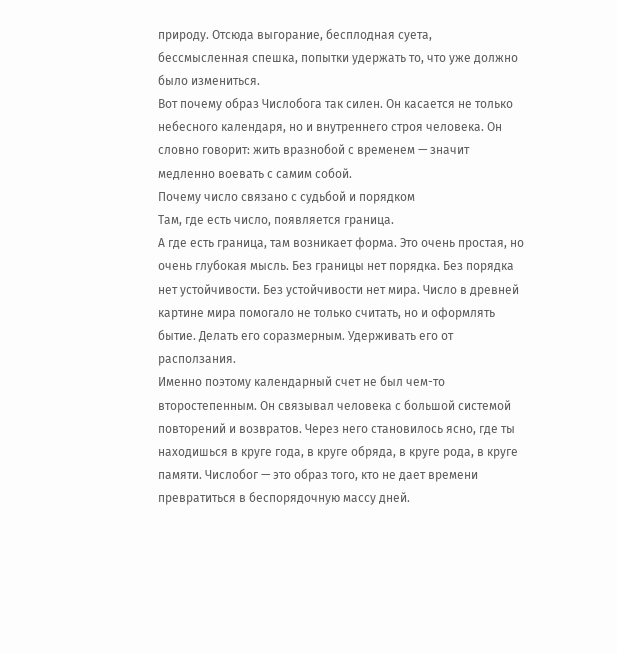природу. Отсюда выгорание, бесплодная суета, бессмысленная спешка, попытки удержать то, что уже должно было измениться.
Вот почему образ Числобога так силен. Он касается не только небесного календаря, но и внутреннего строя человека. Он словно говорит: жить вразнобой с временем — значит медленно воевать с самим собой.
Почему число связано с судьбой и порядком
Там, где есть число, появляется граница.
А где есть граница, там возникает форма. Это очень простая, но очень глубокая мысль. Без границы нет порядка. Без порядка нет устойчивости. Без устойчивости нет мира. Число в древней картине мира помогало не только считать, но и оформлять бытие. Делать его соразмерным. Удерживать его от расползания.
Именно поэтому календарный счет не был чем-то второстепенным. Он связывал человека с большой системой повторений и возвратов. Через него становилось ясно, где ты находишься в круге года, в круге обряда, в круге рода, в круге памяти. Числобог — это образ того, кто не дает времени превратиться в беспорядочную массу дней.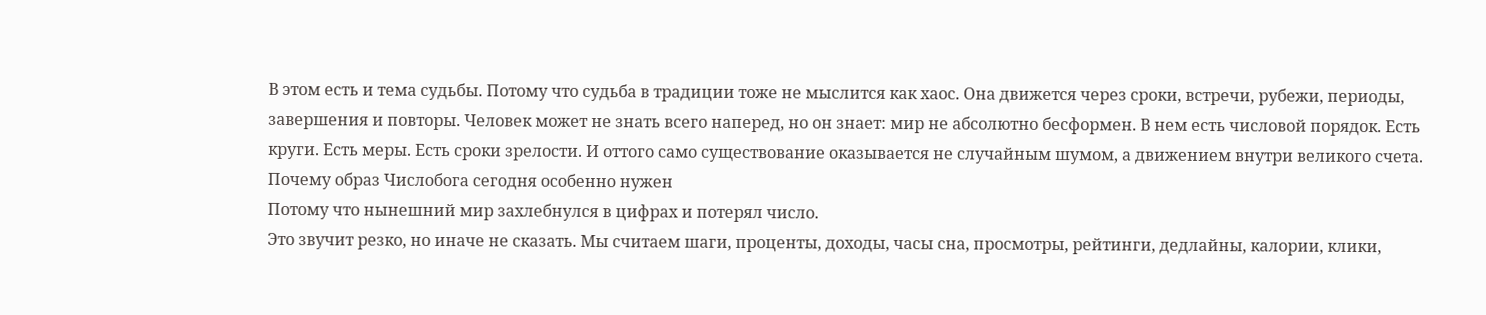В этом есть и тема судьбы. Потому что судьба в традиции тоже не мыслится как хаос. Она движется через сроки, встречи, рубежи, периоды, завершения и повторы. Человек может не знать всего наперед, но он знает: мир не абсолютно бесформен. В нем есть числовой порядок. Есть круги. Есть меры. Есть сроки зрелости. И оттого само существование оказывается не случайным шумом, а движением внутри великого счета.
Почему образ Числобога сегодня особенно нужен
Потому что нынешний мир захлебнулся в цифрах и потерял число.
Это звучит резко, но иначе не сказать. Мы считаем шаги, проценты, доходы, часы сна, просмотры, рейтинги, дедлайны, калории, клики,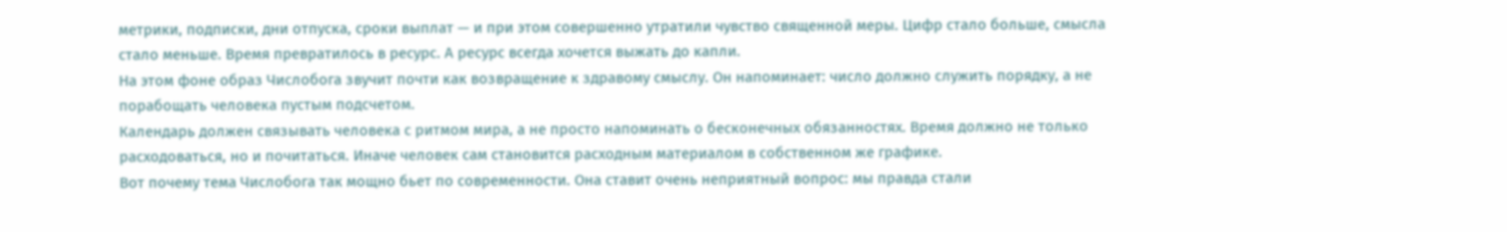метрики, подписки, дни отпуска, сроки выплат — и при этом совершенно утратили чувство священной меры. Цифр стало больше, смысла стало меньше. Время превратилось в ресурс. А ресурс всегда хочется выжать до капли.
На этом фоне образ Числобога звучит почти как возвращение к здравому смыслу. Он напоминает: число должно служить порядку, а не порабощать человека пустым подсчетом.
Календарь должен связывать человека с ритмом мира, а не просто напоминать о бесконечных обязанностях. Время должно не только расходоваться, но и почитаться. Иначе человек сам становится расходным материалом в собственном же графике.
Вот почему тема Числобога так мощно бьет по современности. Она ставит очень неприятный вопрос: мы правда стали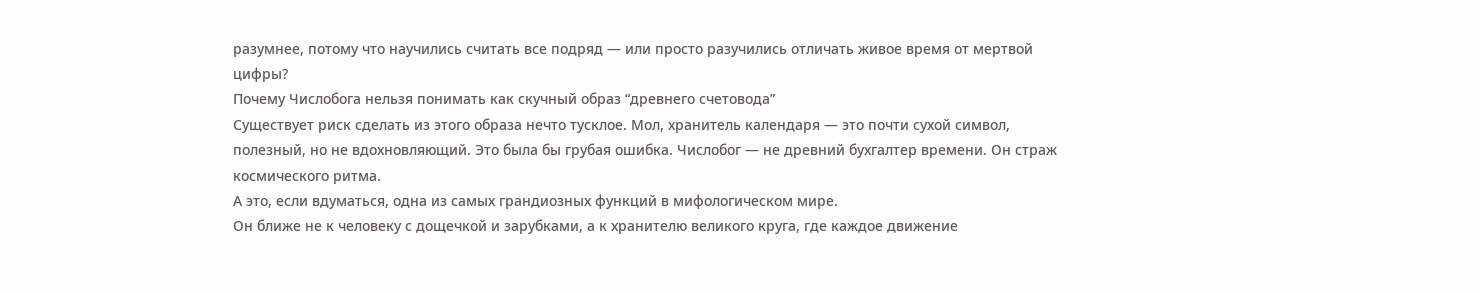разумнее, потому что научились считать все подряд — или просто разучились отличать живое время от мертвой цифры?
Почему Числобога нельзя понимать как скучный образ “древнего счетовода”
Существует риск сделать из этого образа нечто тусклое. Мол, хранитель календаря — это почти сухой символ, полезный, но не вдохновляющий. Это была бы грубая ошибка. Числобог — не древний бухгалтер времени. Он страж космического ритма.
А это, если вдуматься, одна из самых грандиозных функций в мифологическом мире.
Он ближе не к человеку с дощечкой и зарубками, а к хранителю великого круга, где каждое движение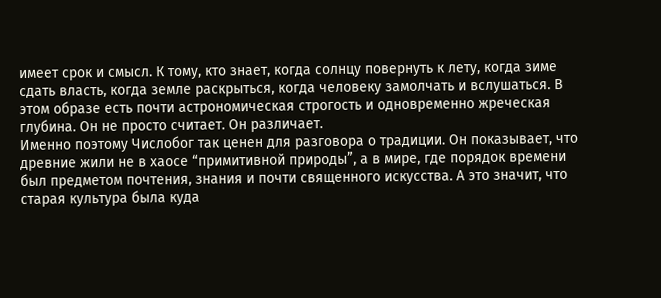имеет срок и смысл. К тому, кто знает, когда солнцу повернуть к лету, когда зиме сдать власть, когда земле раскрыться, когда человеку замолчать и вслушаться. В этом образе есть почти астрономическая строгость и одновременно жреческая глубина. Он не просто считает. Он различает.
Именно поэтому Числобог так ценен для разговора о традиции. Он показывает, что древние жили не в хаосе “примитивной природы”, а в мире, где порядок времени был предметом почтения, знания и почти священного искусства. А это значит, что старая культура была куда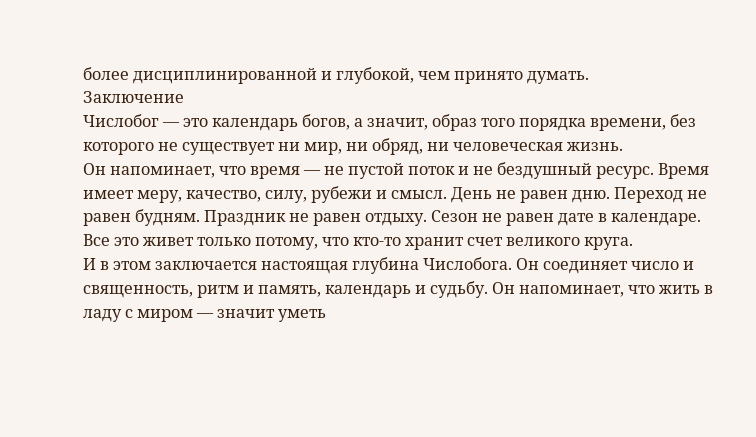более дисциплинированной и глубокой, чем принято думать.
Заключение
Числобог — это календарь богов, а значит, образ того порядка времени, без которого не существует ни мир, ни обряд, ни человеческая жизнь.
Он напоминает, что время — не пустой поток и не бездушный ресурс. Время имеет меру, качество, силу, рубежи и смысл. День не равен дню. Переход не равен будням. Праздник не равен отдыху. Сезон не равен дате в календаре. Все это живет только потому, что кто-то хранит счет великого круга.
И в этом заключается настоящая глубина Числобога. Он соединяет число и священность, ритм и память, календарь и судьбу. Он напоминает, что жить в ладу с миром — значит уметь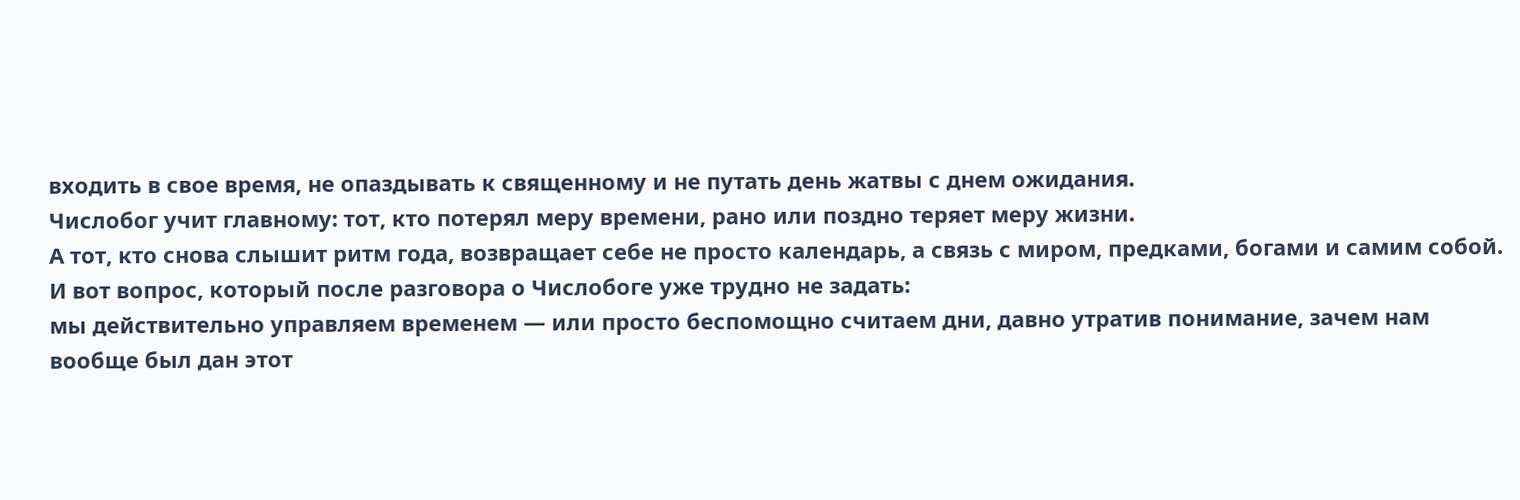входить в свое время, не опаздывать к священному и не путать день жатвы с днем ожидания.
Числобог учит главному: тот, кто потерял меру времени, рано или поздно теряет меру жизни.
А тот, кто снова слышит ритм года, возвращает себе не просто календарь, а связь с миром, предками, богами и самим собой.
И вот вопрос, который после разговора о Числобоге уже трудно не задать:
мы действительно управляем временем — или просто беспомощно считаем дни, давно утратив понимание, зачем нам вообще был дан этот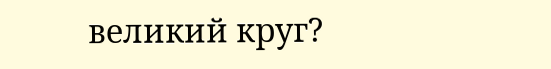великий круг?